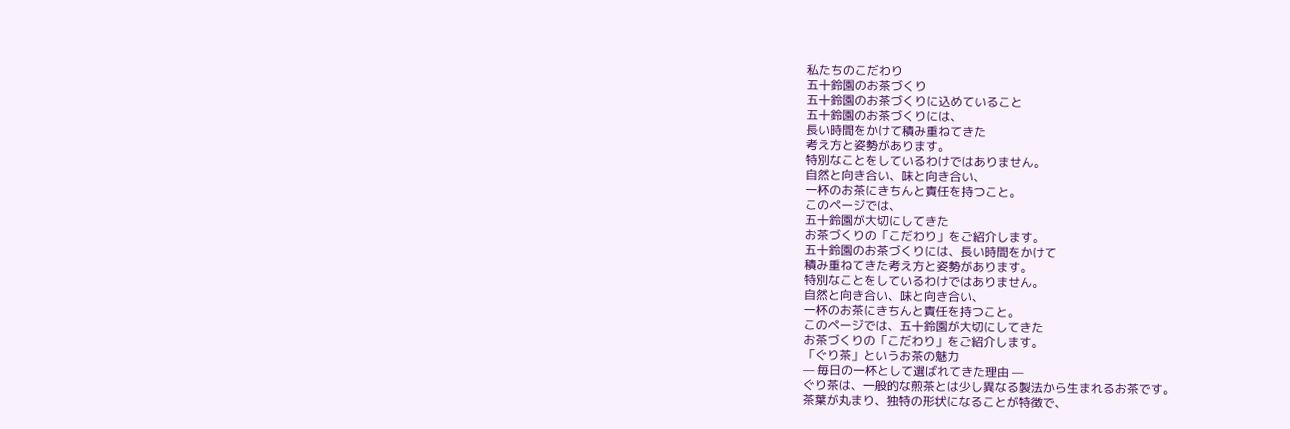私たちのこだわり
五十鈴園のお茶づくり
五十鈴園のお茶づくりに込めていること
五十鈴園のお茶づくりには、
長い時間をかけて積み重ねてきた
考え方と姿勢があります。
特別なことをしているわけではありません。
自然と向き合い、味と向き合い、
一杯のお茶にきちんと責任を持つこと。
このページでは、
五十鈴園が大切にしてきた
お茶づくりの「こだわり」をご紹介します。
五十鈴園のお茶づくりには、長い時間をかけて
積み重ねてきた考え方と姿勢があります。
特別なことをしているわけではありません。
自然と向き合い、味と向き合い、
一杯のお茶にきちんと責任を持つこと。
このページでは、五十鈴園が大切にしてきた
お茶づくりの「こだわり」をご紹介します。
「ぐり茶」というお茶の魅力
— 毎日の一杯として選ばれてきた理由 —
ぐり茶は、一般的な煎茶とは少し異なる製法から生まれるお茶です。
茶葉が丸まり、独特の形状になることが特徴で、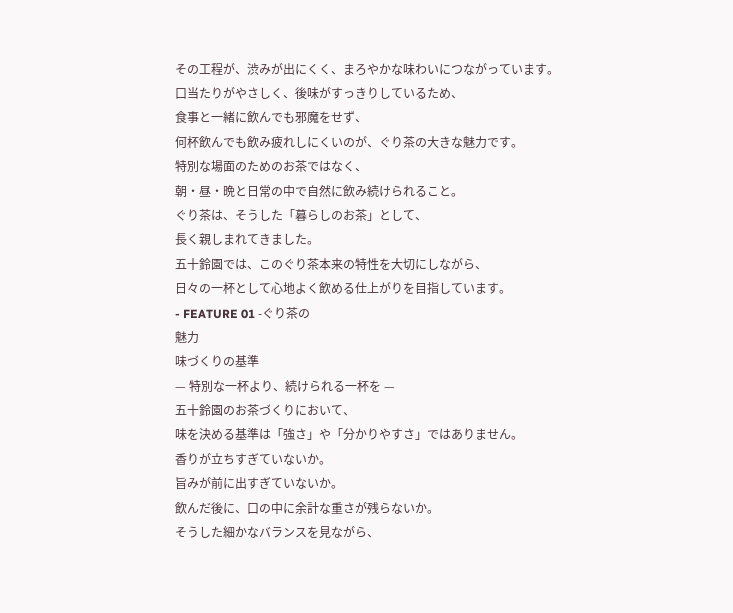その工程が、渋みが出にくく、まろやかな味わいにつながっています。
口当たりがやさしく、後味がすっきりしているため、
食事と一緒に飲んでも邪魔をせず、
何杯飲んでも飲み疲れしにくいのが、ぐり茶の大きな魅力です。
特別な場面のためのお茶ではなく、
朝・昼・晩と日常の中で自然に飲み続けられること。
ぐり茶は、そうした「暮らしのお茶」として、
長く親しまれてきました。
五十鈴園では、このぐり茶本来の特性を大切にしながら、
日々の一杯として心地よく飲める仕上がりを目指しています。
- FEATURE 01 -ぐり茶の
魅力
味づくりの基準
— 特別な一杯より、続けられる一杯を —
五十鈴園のお茶づくりにおいて、
味を決める基準は「強さ」や「分かりやすさ」ではありません。
香りが立ちすぎていないか。
旨みが前に出すぎていないか。
飲んだ後に、口の中に余計な重さが残らないか。
そうした細かなバランスを見ながら、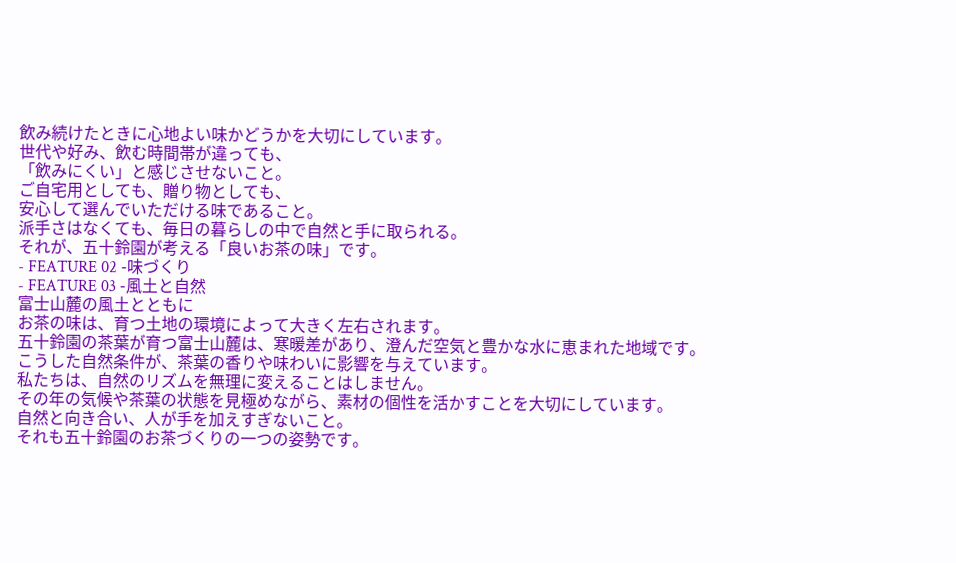飲み続けたときに心地よい味かどうかを大切にしています。
世代や好み、飲む時間帯が違っても、
「飲みにくい」と感じさせないこと。
ご自宅用としても、贈り物としても、
安心して選んでいただける味であること。
派手さはなくても、毎日の暮らしの中で自然と手に取られる。
それが、五十鈴園が考える「良いお茶の味」です。
- FEATURE 02 -味づくり
- FEATURE 03 -風土と自然
富士山麓の風土とともに
お茶の味は、育つ土地の環境によって大きく左右されます。
五十鈴園の茶葉が育つ富士山麓は、寒暖差があり、澄んだ空気と豊かな水に恵まれた地域です。
こうした自然条件が、茶葉の香りや味わいに影響を与えています。
私たちは、自然のリズムを無理に変えることはしません。
その年の気候や茶葉の状態を見極めながら、素材の個性を活かすことを大切にしています。
自然と向き合い、人が手を加えすぎないこと。
それも五十鈴園のお茶づくりの一つの姿勢です。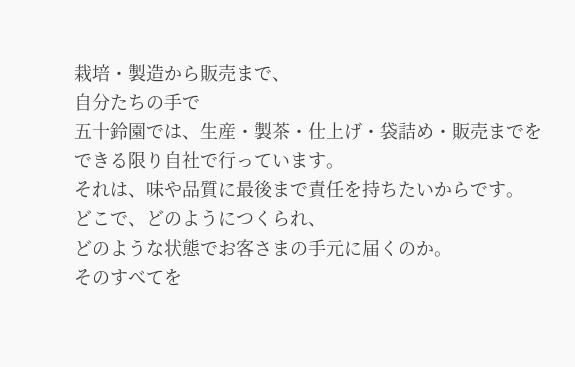栽培・製造から販売まで、
自分たちの手で
五十鈴園では、生産・製茶・仕上げ・袋詰め・販売までを
できる限り自社で行っています。
それは、味や品質に最後まで責任を持ちたいからです。
どこで、どのようにつくられ、
どのような状態でお客さまの手元に届くのか。
そのすべてを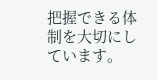把握できる体制を大切にしています。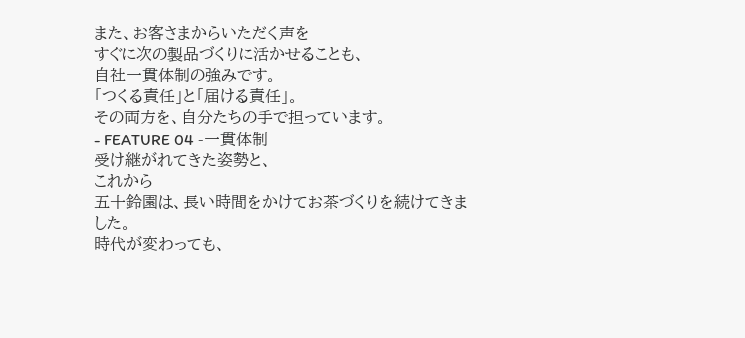また、お客さまからいただく声を
すぐに次の製品づくりに活かせることも、
自社一貫体制の強みです。
「つくる責任」と「届ける責任」。
その両方を、自分たちの手で担っています。
- FEATURE 04 -一貫体制
受け継がれてきた姿勢と、
これから
五十鈴園は、長い時間をかけてお茶づくりを続けてきました。
時代が変わっても、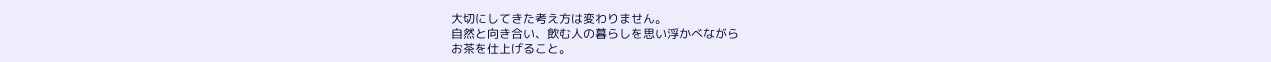大切にしてきた考え方は変わりません。
自然と向き合い、飲む人の暮らしを思い浮かべながら
お茶を仕上げること。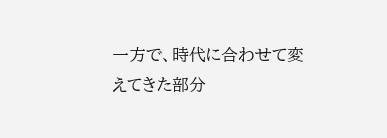一方で、時代に合わせて変えてきた部分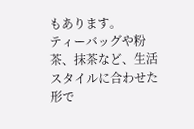もあります。
ティーバッグや粉茶、抹茶など、生活スタイルに合わせた形で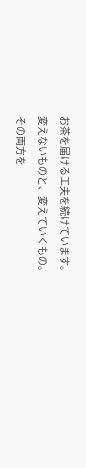お茶を届ける工夫を続けています。
変えないものと、変えていくもの。
その両方を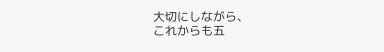大切にしながら、
これからも五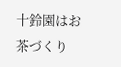十鈴園はお茶づくり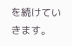を続けていきます。